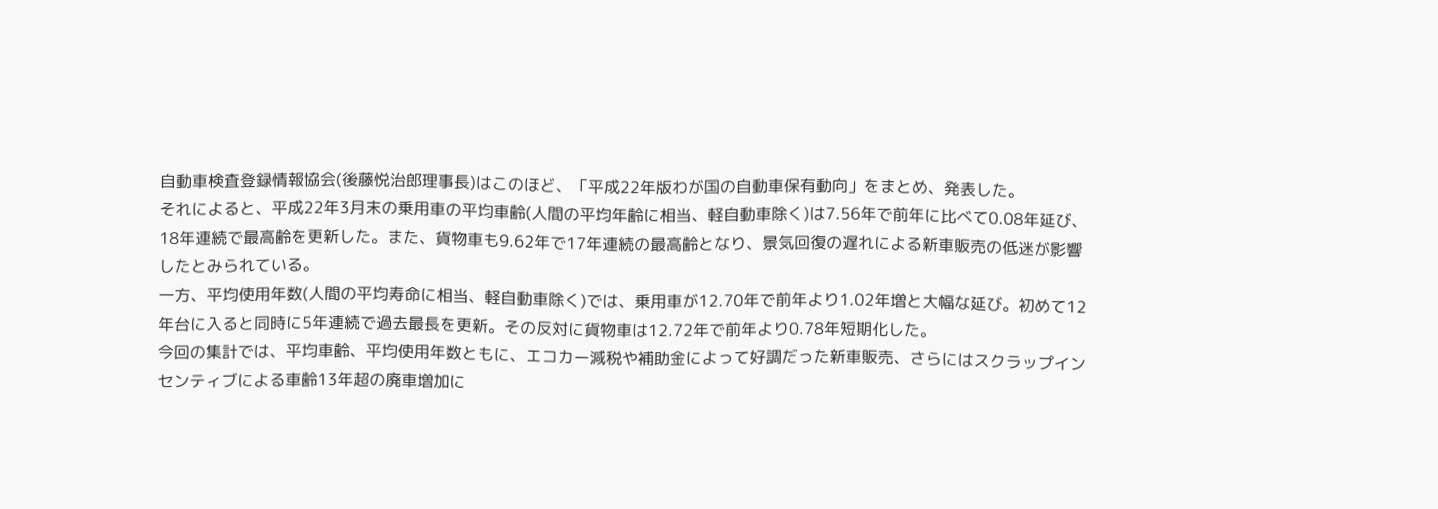自動車検査登録情報協会(後藤悦治郎理事長)はこのほど、「平成22年版わが国の自動車保有動向」をまとめ、発表した。
それによると、平成22年3月末の乗用車の平均車齢(人間の平均年齢に相当、軽自動車除く)は7.56年で前年に比べて0.08年延び、18年連続で最高齢を更新した。また、貨物車も9.62年で17年連続の最高齢となり、景気回復の遅れによる新車販売の低迷が影響したとみられている。
一方、平均使用年数(人間の平均寿命に相当、軽自動車除く)では、乗用車が12.70年で前年より1.02年増と大幅な延び。初めて12年台に入ると同時に5年連続で過去最長を更新。その反対に貨物車は12.72年で前年より0.78年短期化した。
今回の集計では、平均車齢、平均使用年数ともに、エコカー減税や補助金によって好調だった新車販売、さらにはスクラップインセンティブによる車齢13年超の廃車増加に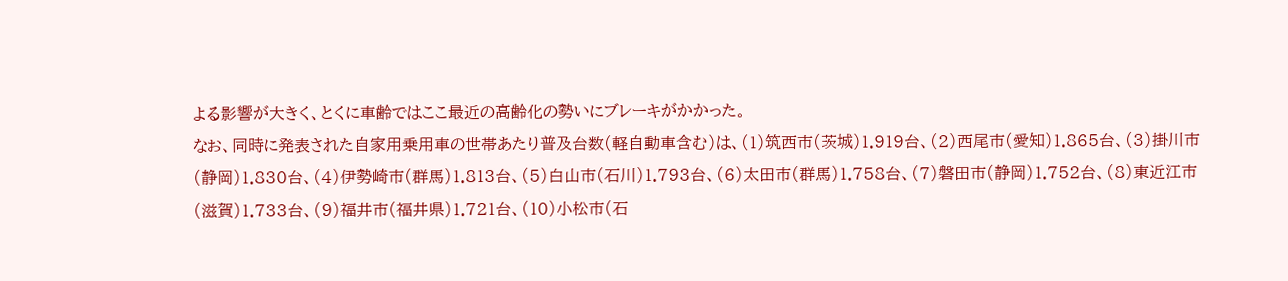よる影響が大きく、とくに車齢ではここ最近の高齢化の勢いにブレーキがかかった。
なお、同時に発表された自家用乗用車の世帯あたり普及台数(軽自動車含む)は、(1)筑西市(茨城)1.919台、(2)西尾市(愛知)1.865台、(3)掛川市(静岡)1.830台、(4)伊勢崎市(群馬)1.813台、(5)白山市(石川)1.793台、(6)太田市(群馬)1.758台、(7)磐田市(静岡)1.752台、(8)東近江市(滋賀)1.733台、(9)福井市(福井県)1.721台、(10)小松市(石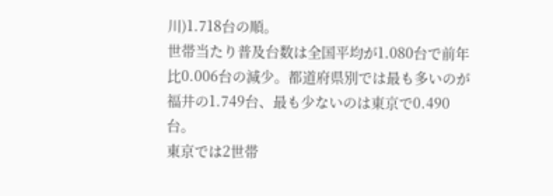川)1.718台の順。
世帯当たり普及台数は全国平均が1.080台で前年比0.006台の減少。都道府県別では最も多いのが福井の1.749台、最も少ないのは東京で0.490台。
東京では2世帯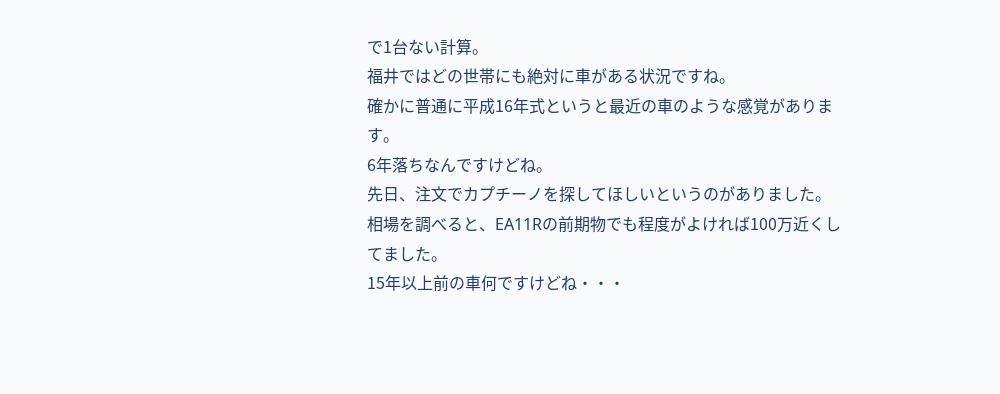で1台ない計算。
福井ではどの世帯にも絶対に車がある状況ですね。
確かに普通に平成16年式というと最近の車のような感覚があります。
6年落ちなんですけどね。
先日、注文でカプチーノを探してほしいというのがありました。
相場を調べると、EA11Rの前期物でも程度がよければ100万近くしてました。
15年以上前の車何ですけどね・・・